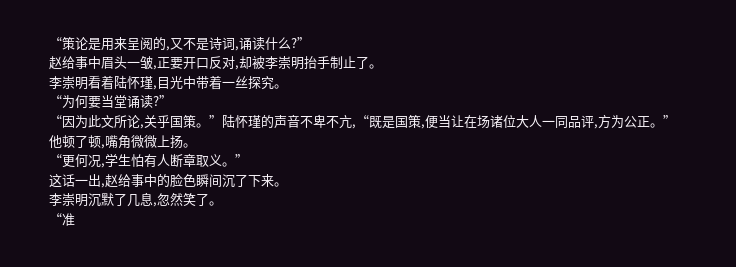“策论是用来呈阅的,又不是诗词,诵读什么?”
赵给事中眉头一皱,正要开口反对,却被李崇明抬手制止了。
李崇明看着陆怀瑾,目光中带着一丝探究。
“为何要当堂诵读?”
“因为此文所论,关乎国策。”陆怀瑾的声音不卑不亢,“既是国策,便当让在场诸位大人一同品评,方为公正。”
他顿了顿,嘴角微微上扬。
“更何况,学生怕有人断章取义。”
这话一出,赵给事中的脸色瞬间沉了下来。
李崇明沉默了几息,忽然笑了。
“准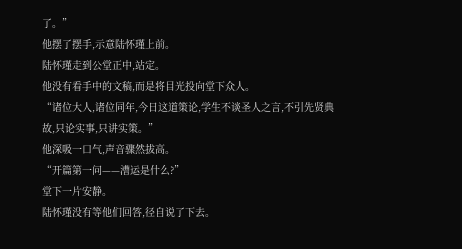了。”
他摆了摆手,示意陆怀瑾上前。
陆怀瑾走到公堂正中,站定。
他没有看手中的文稿,而是将目光投向堂下众人。
“诸位大人,诸位同年,今日这道策论,学生不谈圣人之言,不引先贤典故,只论实事,只讲实策。”
他深吸一口气,声音骤然拔高。
“开篇第一问——漕运是什么?”
堂下一片安静。
陆怀瑾没有等他们回答,径自说了下去。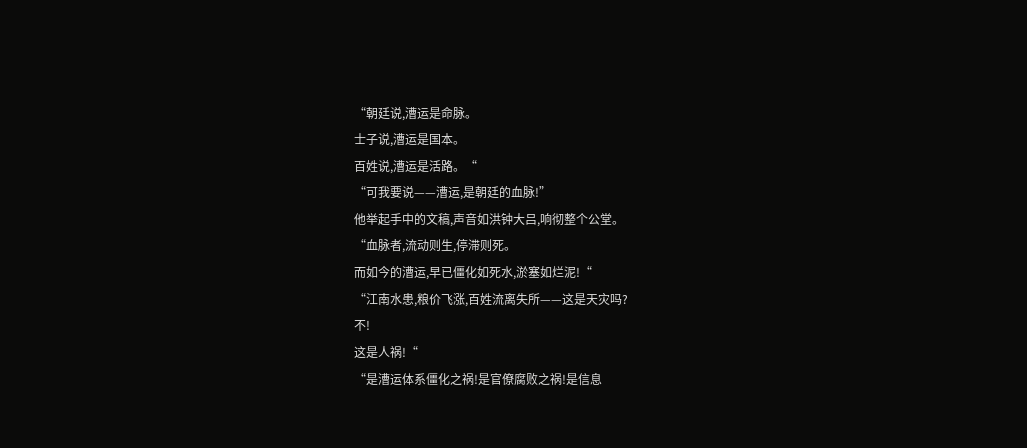“朝廷说,漕运是命脉。
士子说,漕运是国本。
百姓说,漕运是活路。“
“可我要说——漕运,是朝廷的血脉!”
他举起手中的文稿,声音如洪钟大吕,响彻整个公堂。
“血脉者,流动则生,停滞则死。
而如今的漕运,早已僵化如死水,淤塞如烂泥!“
“江南水患,粮价飞涨,百姓流离失所——这是天灾吗?
不!
这是人祸!“
“是漕运体系僵化之祸!是官僚腐败之祸!是信息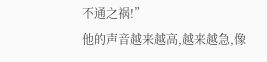不通之祸!”
他的声音越来越高,越来越急,像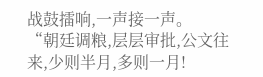战鼓擂响,一声接一声。
“朝廷调粮,层层审批,公文往来,少则半月,多则一月!